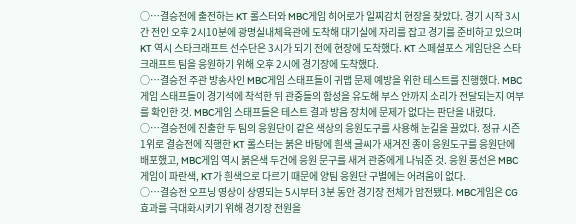○…결승전에 출전하는 KT 롤스터와 MBC게임 히어로가 일찌감치 현장을 찾았다. 경기 시작 3시간 전인 오후 2시10분에 광명실내체육관에 도착해 대기실에 자리를 잡고 경기를 준비하고 있으며 KT 역시 스타크래프트 선수단은 3시가 되기 전에 현장에 도착했다. KT 스페셜포스 게임단은 스타크래프트 팀을 응원하기 위해 오후 2시에 경기장에 도착했다.
○…결승전 주관 방송사인 MBC게임 스태프들이 귀맵 문제 예방을 위한 테스트를 진행했다. MBC게임 스태프들이 경기석에 착석한 뒤 관중들의 함성을 유도해 부스 안까지 소리가 전달되는지 여부를 확인한 것. MBC게임 스태프들은 테스트 결과 방음 장치에 문제가 없다는 판단을 내렸다.
○…결승전에 진출한 두 팀의 응원단이 같은 색상의 응원도구를 사용해 눈길을 끌었다. 정규 시즌 1위로 결승전에 직행한 KT 롤스터는 붉은 바탕에 흰색 글씨가 새겨진 종이 응원도구를 응원단에 배포했고, MBC게임 역시 붉은색 두건에 응원 문구를 새겨 관중에게 나눠준 것. 응원 풍선은 MBC게임이 파란색, KT가 흰색으로 다르기 때문에 양팀 응원단 구별에는 어려움이 없다.
○…결승전 오프닝 영상이 상영되는 5시부터 3분 동안 경기장 전체가 암전됐다. MBC게임은 CG 효과를 극대화시키기 위해 경기장 전원을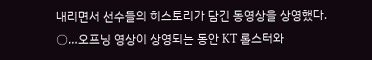내리면서 선수들의 히스토리가 담긴 동영상을 상영했다.
○…오프닝 영상이 상영되는 동안 KT 롤스터와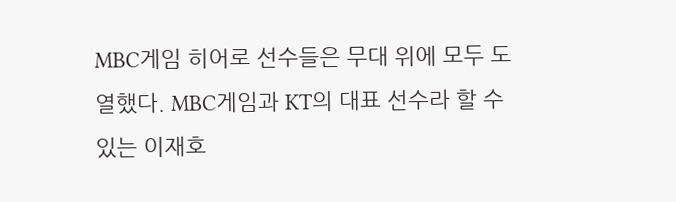MBC게임 히어로 선수들은 무대 위에 모두 도열했다. MBC게임과 KT의 대표 선수라 할 수 있는 이재호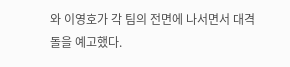와 이영호가 각 팀의 전면에 나서면서 대격돌을 예고했다.